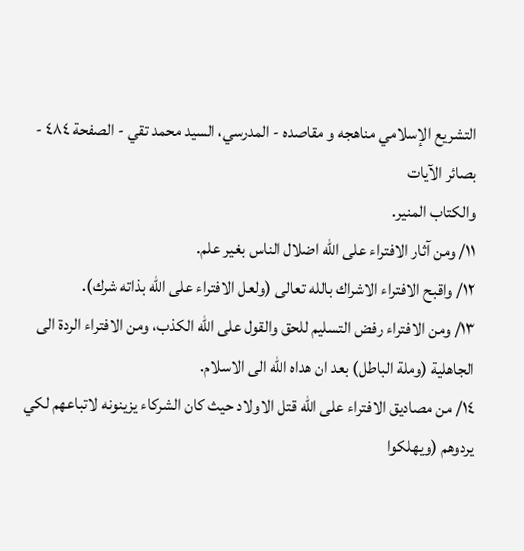التشريع الإسلامي مناهجه و مقاصده - المدرسي، السيد محمد تقي - الصفحة ٤٨٤ - بصائر الآيات
والكتاب المنير.
١١/ ومن آثار الافتراء على الله اضلال الناس بغير علم.
١٢/ واقبح الافتراء الاشراك بالله تعالى (ولعل الافتراء على الله بذاته شرك).
١٣/ ومن الافتراء رفض التسليم للحق والقول على الله الكذب، ومن الافتراء الردة الى الجاهلية (وملة الباطل) بعد ان هداه الله الى الاسلام.
١٤/ من مصاديق الافتراء على الله قتل الاولاد حيث كان الشركاء يزينونه لاتباعهم لكي يردوهم (ويهلكوا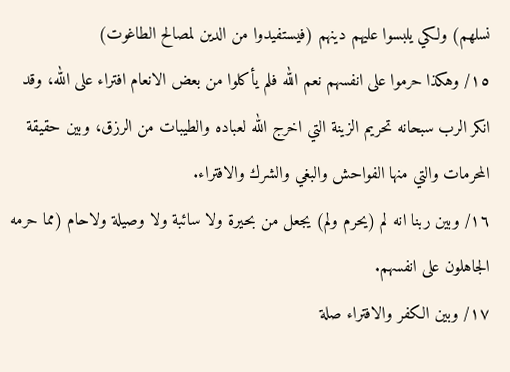نسلهم) ولكي يلبسوا عليهم دينهم (فيستفيدوا من الدين لمصالح الطاغوت)
١٥/ وهكذا حرموا على انفسهم نعم الله فلم يأكلوا من بعض الانعام افتراء على الله، وقد انكر الرب سبحانه تحريم الزينة التي اخرج الله لعباده والطيبات من الرزق، وبين حقيقة المحرمات والتي منها الفواحش والبغي والشرك والافتراء.
١٦/ وبين ربنا انه لم (يحرم ولم) يجعل من بحيرة ولا سائبة ولا وصيلة ولاحام (مما حرمه الجاهلون على انفسهم.
١٧/ وبين الكفر والافتراء صلة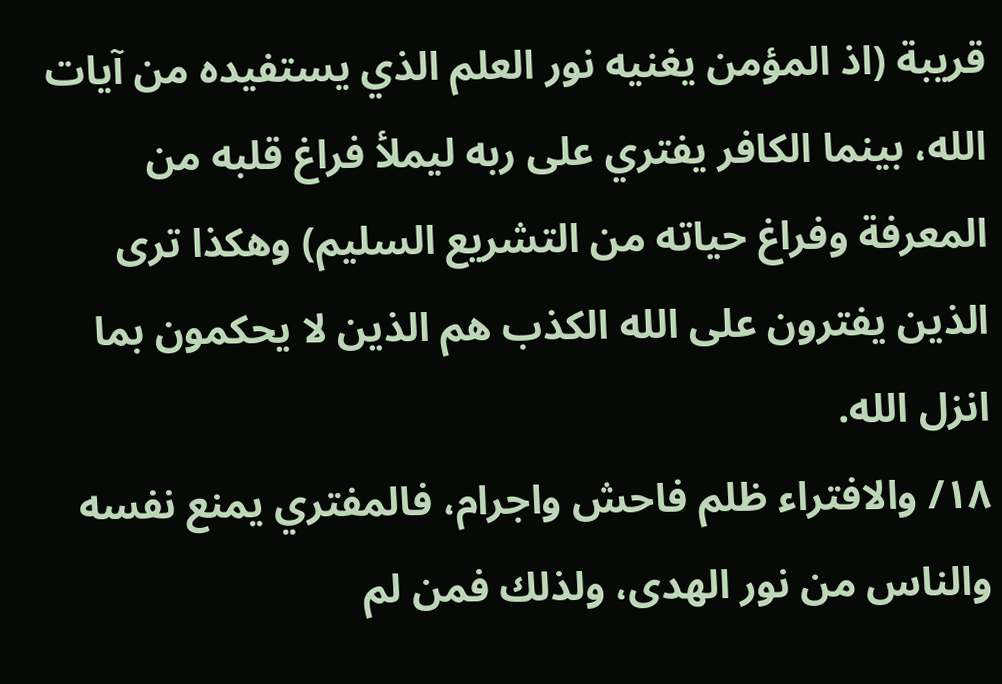قريبة (اذ المؤمن يغنيه نور العلم الذي يستفيده من آيات الله، بينما الكافر يفتري على ربه ليملأ فراغ قلبه من المعرفة وفراغ حياته من التشريع السليم) وهكذا ترى الذين يفترون على الله الكذب هم الذين لا يحكمون بما انزل الله.
١٨/ والافتراء ظلم فاحش واجرام، فالمفتري يمنع نفسه والناس من نور الهدى، ولذلك فمن لم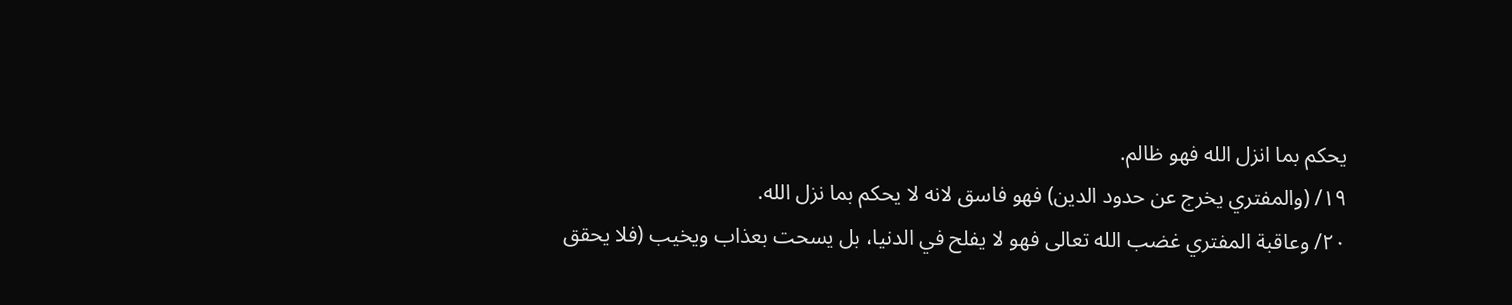يحكم بما انزل الله فهو ظالم.
١٩/ (والمفتري يخرج عن حدود الدين) فهو فاسق لانه لا يحكم بما نزل الله.
٢٠/ وعاقبة المفتري غضب الله تعالى فهو لا يفلح في الدنيا، بل يسحت بعذاب ويخيب (فلا يحقق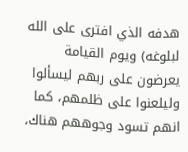هدفه الذي افترى على الله لبلوغه) ويوم القيامة يعرضون على ربهم ليسألوا وليلعنوا على ظلمهم، كما انهم تسود وجوههم هناك،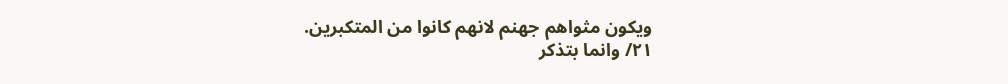ويكون مثواهم جهنم لانهم كانوا من المتكبرين.
٢١/ وانما بتذكر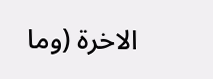الاخرة (وما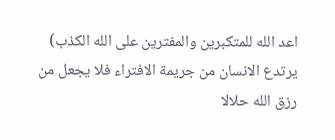اعد الله للمتكبرين والمفترين على الله الكذب) يرتدع الانسان من جريمة الافتراء فلا يجعل من رزق الله حلالا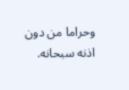وحراما من دون اذنه سبحانه.